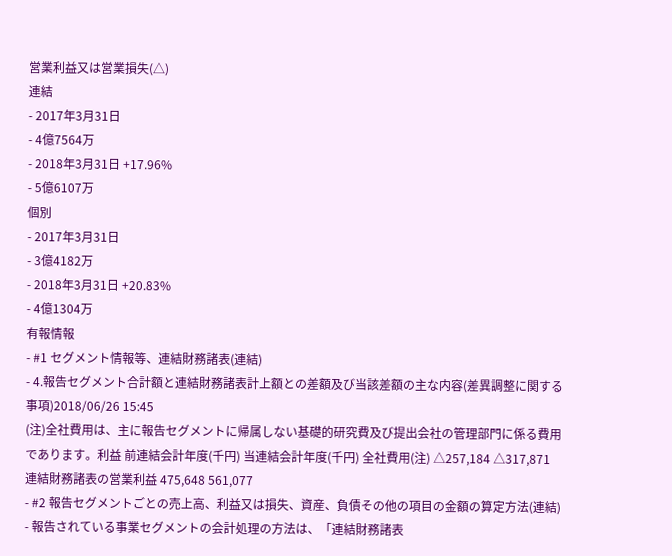営業利益又は営業損失(△)
連結
- 2017年3月31日
- 4億7564万
- 2018年3月31日 +17.96%
- 5億6107万
個別
- 2017年3月31日
- 3億4182万
- 2018年3月31日 +20.83%
- 4億1304万
有報情報
- #1 セグメント情報等、連結財務諸表(連結)
- 4.報告セグメント合計額と連結財務諸表計上額との差額及び当該差額の主な内容(差異調整に関する事項)2018/06/26 15:45
(注)全社費用は、主に報告セグメントに帰属しない基礎的研究費及び提出会社の管理部門に係る費用であります。利益 前連結会計年度(千円) 当連結会計年度(千円) 全社費用(注) △257,184 △317,871 連結財務諸表の営業利益 475,648 561,077
- #2 報告セグメントごとの売上高、利益又は損失、資産、負債その他の項目の金額の算定方法(連結)
- 報告されている事業セグメントの会計処理の方法は、「連結財務諸表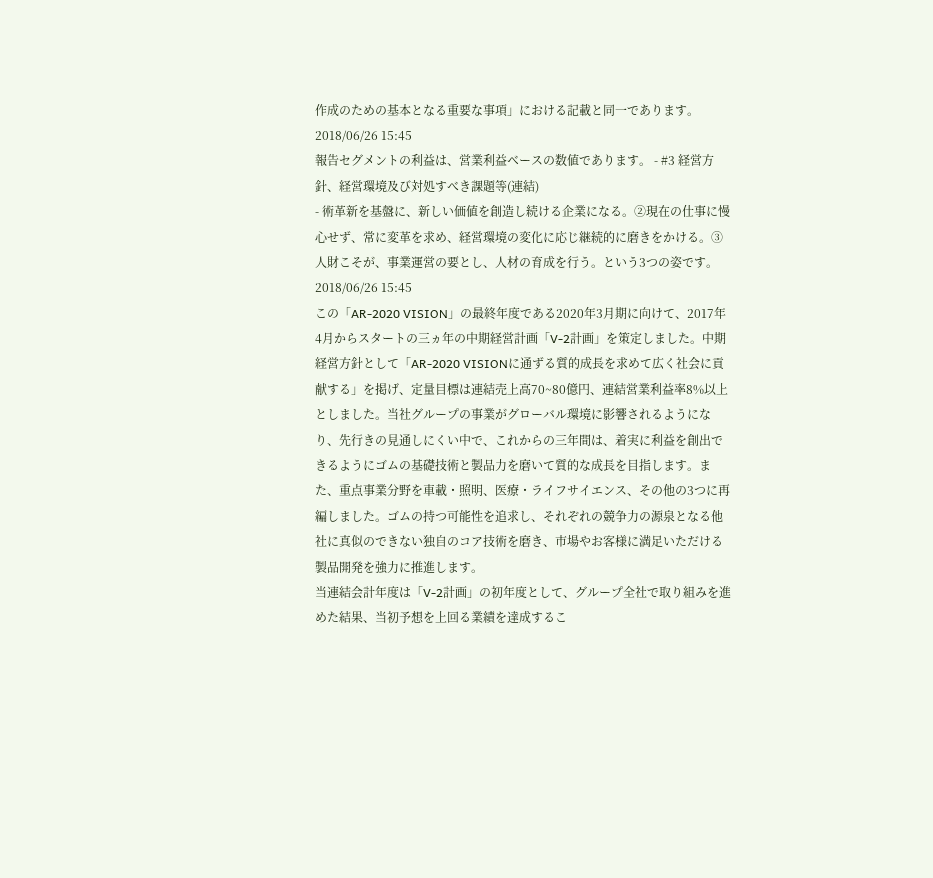作成のための基本となる重要な事項」における記載と同一であります。2018/06/26 15:45
報告セグメントの利益は、営業利益ベースの数値であります。 - #3 経営方針、経営環境及び対処すべき課題等(連結)
- 術革新を基盤に、新しい価値を創造し続ける企業になる。②現在の仕事に慢心せず、常に変革を求め、経営環境の変化に応じ継続的に磨きをかける。③人財こそが、事業運営の要とし、人材の育成を行う。という3つの姿です。2018/06/26 15:45
この「AR-2020 VISION」の最終年度である2020年3月期に向けて、2017年4月からスタートの三ヵ年の中期経営計画「V-2計画」を策定しました。中期経営方針として「AR-2020 VISIONに通ずる質的成長を求めて広く社会に貢献する」を掲げ、定量目標は連結売上高70~80億円、連結営業利益率8%以上としました。当社グループの事業がグローバル環境に影響されるようになり、先行きの見通しにくい中で、これからの三年間は、着実に利益を創出できるようにゴムの基礎技術と製品力を磨いて質的な成長を目指します。また、重点事業分野を車載・照明、医療・ライフサイエンス、その他の3つに再編しました。ゴムの持つ可能性を追求し、それぞれの競争力の源泉となる他社に真似のできない独自のコア技術を磨き、市場やお客様に満足いただける製品開発を強力に推進します。
当連結会計年度は「V-2計画」の初年度として、グループ全社で取り組みを進めた結果、当初予想を上回る業績を達成するこ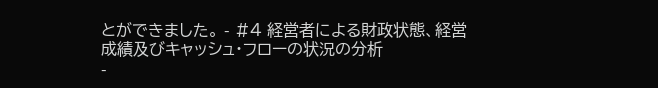とができました。 - #4 経営者による財政状態、経営成績及びキャッシュ・フローの状況の分析
-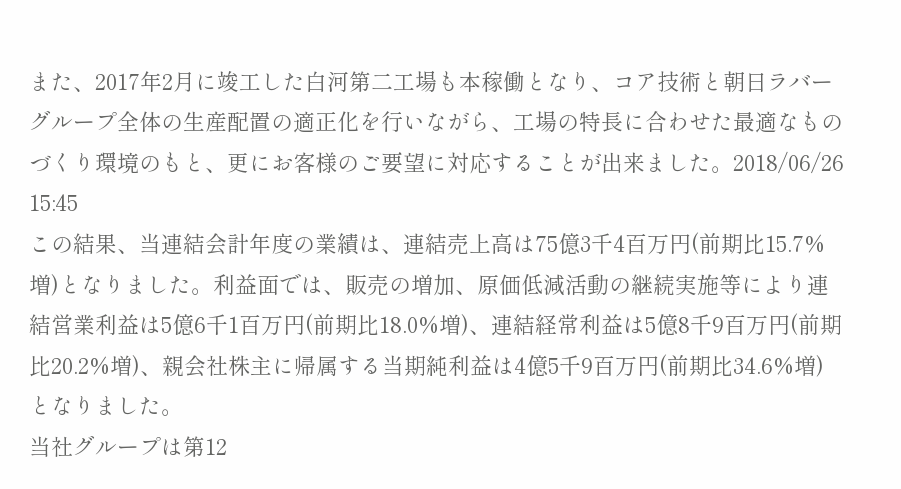また、2017年2月に竣工した白河第二工場も本稼働となり、コア技術と朝日ラバーグループ全体の生産配置の適正化を行いながら、工場の特長に合わせた最適なものづくり環境のもと、更にお客様のご要望に対応することが出来ました。2018/06/26 15:45
この結果、当連結会計年度の業績は、連結売上高は75億3千4百万円(前期比15.7%増)となりました。利益面では、販売の増加、原価低減活動の継続実施等により連結営業利益は5億6千1百万円(前期比18.0%増)、連結経常利益は5億8千9百万円(前期比20.2%増)、親会社株主に帰属する当期純利益は4億5千9百万円(前期比34.6%増)となりました。
当社グループは第12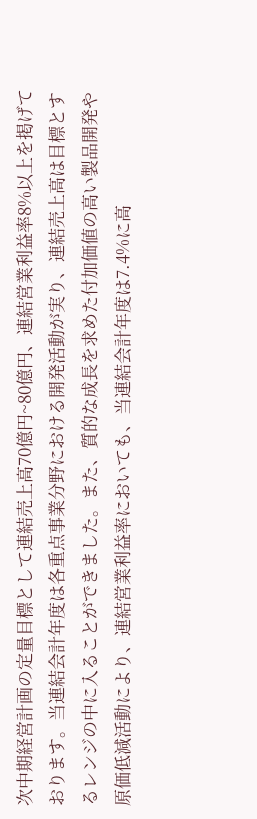次中期経営計画の定量目標として連結売上高70億円~80億円、連結営業利益率8%以上を掲げております。当連結会計年度は各重点事業分野における開発活動が実り、連結売上高は目標とするレンジの中に入ることができました。また、質的な成長を求めた付加価値の高い製品開発や原価低減活動により、連結営業利益率においても、当連結会計年度は7.4%に高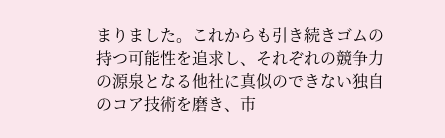まりました。これからも引き続きゴムの持つ可能性を追求し、それぞれの競争力の源泉となる他社に真似のできない独自のコア技術を磨き、市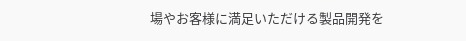場やお客様に満足いただける製品開発を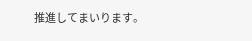推進してまいります。